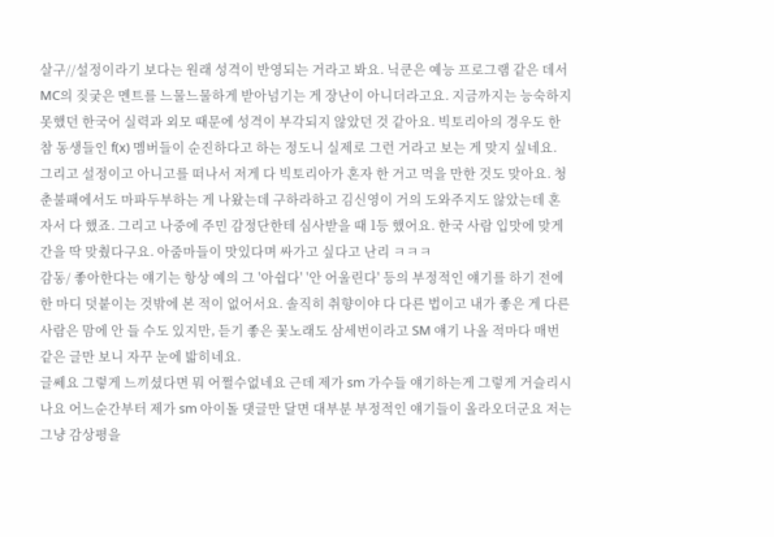살구//설정이라기 보다는 원래 성격이 반영되는 거라고 봐요. 닉쿤은 예능 프로그램 같은 데서 MC의 짖궂은 멘트를 느물느물하게 받아넘기는 게 장난이 아니더라고요. 지금까지는 능숙하지 못했던 한국어 실력과 외모 때문에 성격이 부각되지 않았던 것 같아요. 빅토리아의 경우도 한참 동생들인 f(x) 멤버들이 순진하다고 하는 정도니 실제로 그런 거라고 보는 게 맞지 싶네요.
그리고 설정이고 아니고를 떠나서 저게 다 빅토리아가 혼자 한 거고 먹을 만한 것도 맞아요. 청춘불패에서도 마파두부하는 게 나왔는데 구하라하고 김신영이 거의 도와주지도 않았는데 혼자서 다 했죠. 그리고 나중에 주민 감정단한테 심사받을 때 1등 했어요. 한국 사람 입맛에 맞게 간을 딱 맞췄다구요. 아줌마들이 맛있다며 싸가고 싶다고 난리 ㅋㅋㅋ
감동/ 좋아한다는 얘기는 항상 예의 그 '아쉽다' '안 어울린다' 등의 부정적인 얘기를 하기 전에 한 마디 덧붙이는 것밖에 본 적이 없어서요. 솔직히 취향이야 다 다른 법이고 내가 좋은 게 다른 사람은 맘에 안 들 수도 있지만, 듣기 좋은 꽃노래도 삼세번이라고 SM 얘기 나올 적마다 매번 같은 글만 보니 자꾸 눈에 밟히네요.
글쎄요 그렇게 느끼셨다면 뭐 어쩔수없네요 근데 제가 sm 가수들 얘기하는게 그렇게 거슬리시나요 어느순간부터 제가 sm 아이돌 댓글만 달면 대부분 부정적인 얘기들이 올라오더군요 저는 그냥 감상평을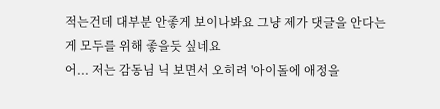적는건데 대부분 안좋게 보이나봐요 그냥 제가 댓글을 안다는게 모두를 위해 좋을듯 싶네요
어... 저는 감동님 닉 보면서 오히려 '아이돌에 애정을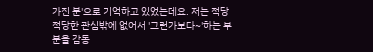가진 분'으로 기억하고 있었는데요. 저는 적당적당한 관심밖에 없어서 '그런가보다~'하는 부분을 감동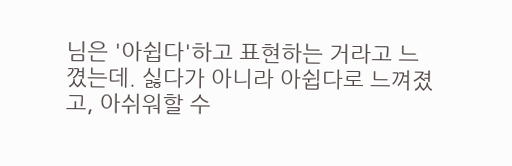님은 '아쉽다'하고 표현하는 거라고 느꼈는데. 싫다가 아니라 아쉽다로 느껴졌고, 아쉬워할 수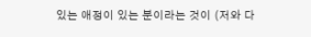있는 애정이 있는 분이라는 것이 (저와 다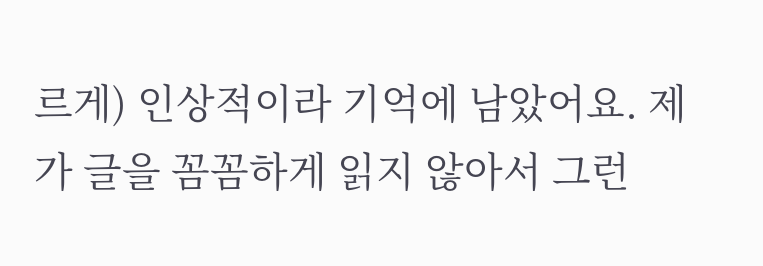르게) 인상적이라 기억에 남았어요. 제가 글을 꼼꼼하게 읽지 않아서 그런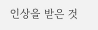인상을 받은 것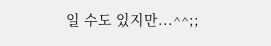일 수도 있지만...^^;;